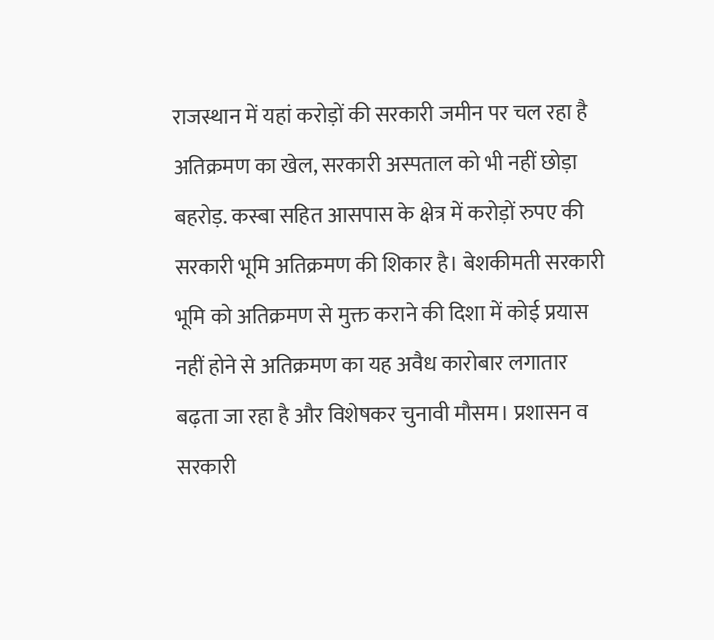राजस्थान में यहां करोड़ों की सरकारी जमीन पर चल रहा है अतिक्रमण का खेल, सरकारी अस्पताल को भी नहीं छोड़ा
बहरोड़. कस्बा सहित आसपास के क्षेत्र में करोड़ों रुपए की सरकारी भूमि अतिक्रमण की शिकार है। बेशकीमती सरकारी भूमि को अतिक्रमण से मुक्त कराने की दिशा में कोई प्रयास नहीं होने से अतिक्रमण का यह अवैध कारोबार लगातार बढ़ता जा रहा है और विशेषकर चुनावी मौसम। प्रशासन व सरकारी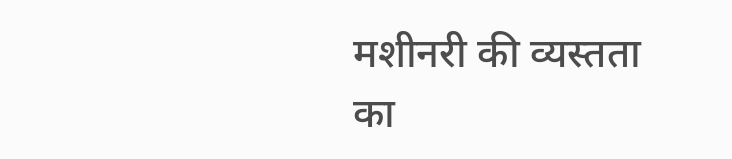मशीनरी की व्यस्तता का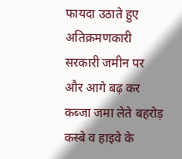फायदा उठाते हुए अतिक्रमणकारी सरकारी जमीन पर और आगे बढ़ कर कब्जा जमा लेते बहरोड़ कस्बे व हाइवे के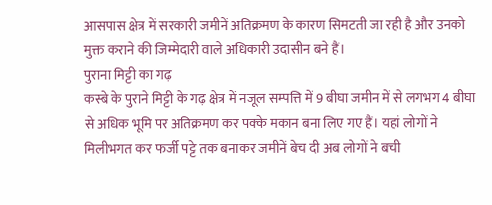आसपास क्षेत्र में सरकारी जमीनें अतिक्रमण के कारण सिमटती जा रही है और उनको मुक्त कराने की जिम्मेदारी वाले अधिकारी उदासीन बने हैं।
पुराना मिट्टी का गढ़
कस्बे के पुराने मिट्टी के गढ़ क्षेत्र में नजूल सम्पत्ति में 9 बीघा जमीन में से लगभग 4 बीघा से अधिक भूमि पर अतिक्रमण कर पक्के मकान बना लिए गए हैं। यहां लोगों ने मिलीभगत कर फर्जी पट्टे तक बनाकर जमीनें बेच दी अब लोगों ने बची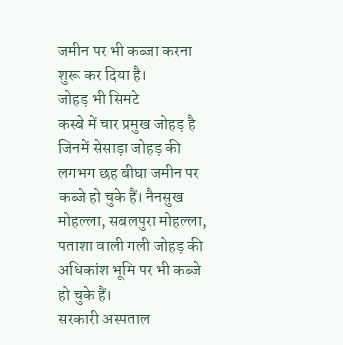जमीन पर भी कब्जा करना शुरू कर दिया है।
जोहड़ भी सिमटे
कस्बे में चार प्रमुख जोहड़ है जिनमें सेसाड़ा जोहड़ की लगभग छह बीघा जमीन पर कब्जे हो चुके हैं। नैनसुख मोहल्ला, सबलपुरा मोहल्ला, पताशा वाली गली जोहड़ की अधिकांश भूमि पर भी कब्जे हो चुके हैं।
सरकारी अस्पताल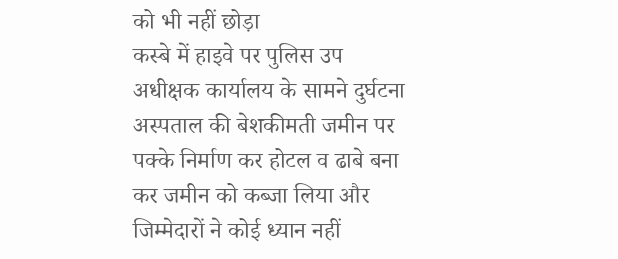को भी नहीं छोड़ा
कस्बे में हाइवे पर पुलिस उप अधीक्षक कार्यालय के सामने दुर्घटना अस्पताल की बेशकीमती जमीन पर पक्के निर्माण कर होटल व ढाबे बना कर जमीन को कब्जा लिया और जिम्मेदारों ने कोई ध्यान नहीं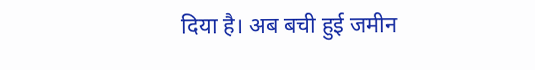दिया है। अब बची हुई जमीन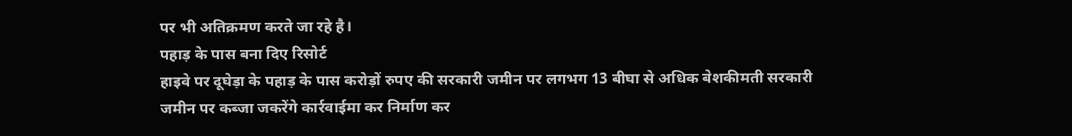पर भी अतिक्रमण करते जा रहे है।
पहाड़ के पास बना दिए रिसोर्ट
हाइवे पर दूघेड़ा के पहाड़ के पास करोड़ों रुपए की सरकारी जमीन पर लगभग 13 बीघा से अधिक बेशकीमती सरकारी जमीन पर कब्जा जकरेंगे कार्रवाईमा कर निर्माण कर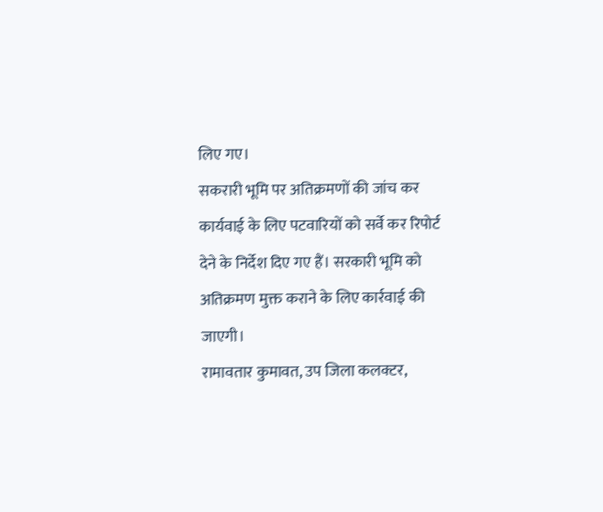लिए गए।
सकरारी भूमि पर अतिक्रमणों की जांच कर कार्यवाई के लिए पटवारियों को सर्वे कर रिपोर्ट देने के निर्देश दिए गए हैं। सरकारी भूमि को अतिक्रमण मुक्त कराने के लिए कार्रवाई की जाएगी।
रामावतार कुमावत, उप जिला कलक्टर,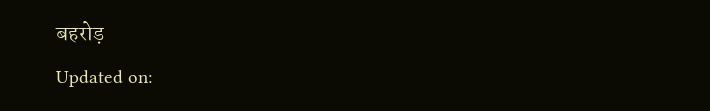बहरोड़
Updated on: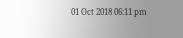01 Oct 2018 06:11 pm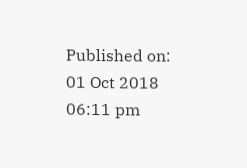Published on:
01 Oct 2018 06:11 pm